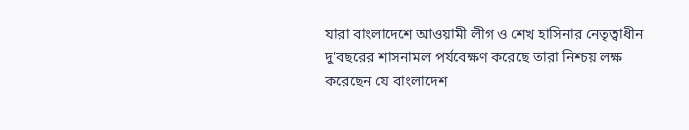যারা বাংলাদেশে আওয়ামী লীগ ও শেখ হাসিনার নেতৃত্বাধীন দু'বছরের শাসনামল পর্যবেক্ষণ করেছে তারা নিশ্চয় লক্ষ করেছেন যে বাংলাদেশ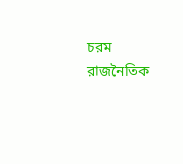চরম রাজনৈতিক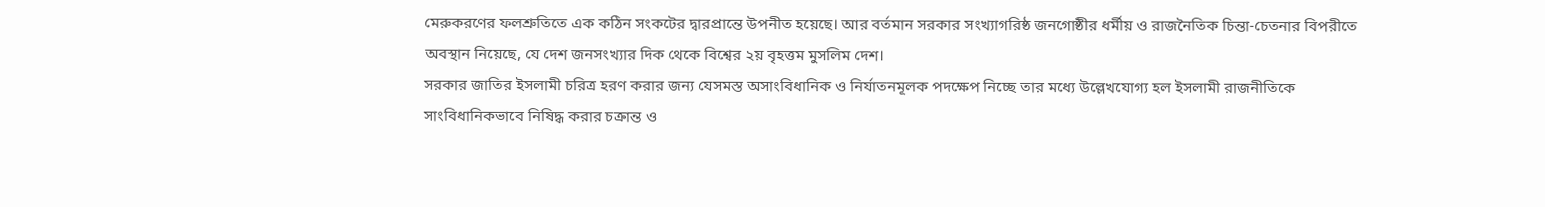মেরুকরণের ফলশ্রুতিতে এক কঠিন সংকটের দ্বারপ্রান্তে উপনীত হয়েছে। আর বর্তমান সরকার সংখ্যাগরিষ্ঠ জনগোষ্ঠীর ধর্মীয় ও রাজনৈতিক চিন্তা-চেতনার বিপরীতে অবস্থান নিয়েছে, যে দেশ জনসংখ্যার দিক থেকে বিশ্বের ২য় বৃহত্তম মুসলিম দেশ।
সরকার জাতির ইসলামী চরিত্র হরণ করার জন্য যেসমস্ত অসাংবিধানিক ও নির্যাতনমূলক পদক্ষেপ নিচ্ছে তার মধ্যে উল্লেখযোগ্য হল ইসলামী রাজনীতিকে সাংবিধানিকভাবে নিষিদ্ধ করার চক্রান্ত ও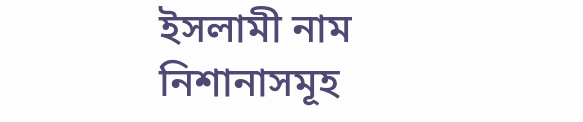ইসলামী নাম নিশানাসমূহ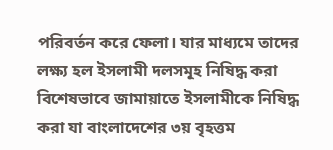পরিবর্তন করে ফেলা। যার মাধ্যমে তাদের লক্ষ্য হল ইসলামী দলসমূহ নিষিদ্ধ করা বিশেষভাবে জামায়াতে ইসলামীকে নিষিদ্ধ করা যা বাংলাদেশের ৩য় বৃহত্তম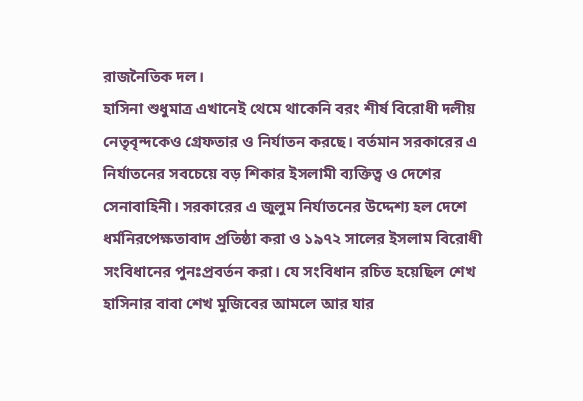রাজনৈতিক দল।
হাসিনা শুধুমাত্র এখানেই থেমে থাকেনি বরং শীর্ষ বিরোধী দলীয় নেতৃবৃন্দকেও গ্রেফতার ও নির্যাতন করছে। বর্তমান সরকারের এ নির্যাতনের সবচেয়ে বড় শিকার ইসলামী ব্যক্তিত্ব ও দেশের সেনাবাহিনী। সরকারের এ জুলুম নির্যাতনের উদ্দেশ্য হল দেশে ধর্মনিরপেক্ষতাবাদ প্রতিষ্ঠা করা ও ১৯৭২ সালের ইসলাম বিরোধী সংবিধানের পুনঃপ্রবর্তন করা। যে সংবিধান রচিত হয়েছিল শেখ হাসিনার বাবা শেখ মুজিবের আমলে আর যার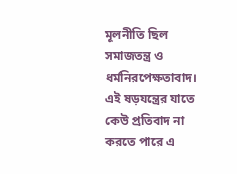মূলনীতি ছিল সমাজতন্ত্র ও ধর্মনিরপেক্ষতাবাদ। এই ষড়যন্ত্রের যাতে কেউ প্রতিবাদ না করতে পারে এ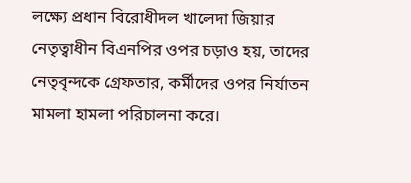লক্ষ্যে প্রধান বিরোধীদল খালেদা জিয়ার নেতৃত্বাধীন বিএনপির ওপর চড়াও হয়, তাদের নেতৃবৃন্দকে গ্রেফতার, কর্মীদের ওপর নির্যাতন মামলা হামলা পরিচালনা করে।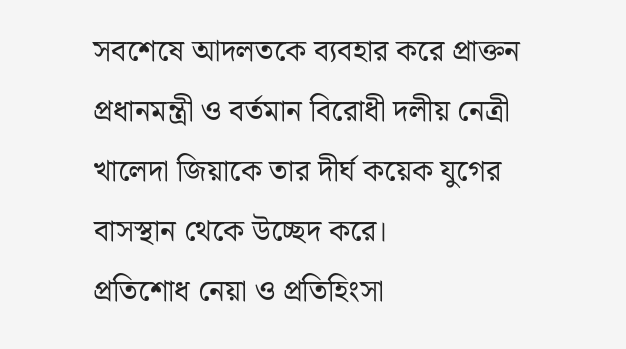সবশেষে আদলতকে ব্যবহার করে প্রাক্তন প্রধানমন্ত্রী ও বর্তমান বিরোধী দলীয় নেত্রী খালেদা জিয়াকে তার দীর্ঘ কয়েক যুগের বাসস্থান থেকে উচ্ছেদ করে।
প্রতিশোধ নেয়া ও প্রতিহিংসা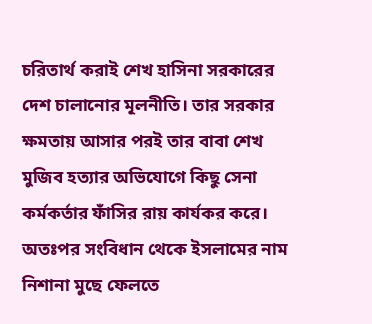চরিতার্থ করাই শেখ হাসিনা সরকারের দেশ চালানোর মূলনীতি। তার সরকার ক্ষমতায় আসার পরই তার বাবা শেখ মুজিব হত্যার অভিযোগে কিছু সেনা কর্মকর্তার ফাঁসির রায় কার্যকর করে। অতঃপর সংবিধান থেকে ইসলামের নাম নিশানা মুছে ফেলতে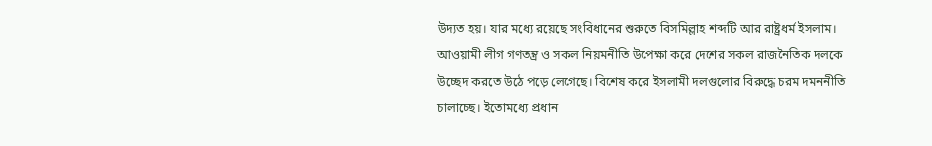উদ্যত হয়। যার মধ্যে রয়েছে সংবিধানের শুরুতে বিসমিল্লাহ শব্দটি আর রাষ্ট্রধর্ম ইসলাম।
আওয়ামী লীগ গণতন্ত্র ও সকল নিয়মনীতি উপেক্ষা করে দেশের সকল রাজনৈতিক দলকে উচ্ছেদ করতে উঠে পড়ে লেগেছে। বিশেষ করে ইসলামী দলগুলোর বিরুদ্ধে চরম দমননীতি চালাচ্ছে। ইতোমধ্যে প্রধান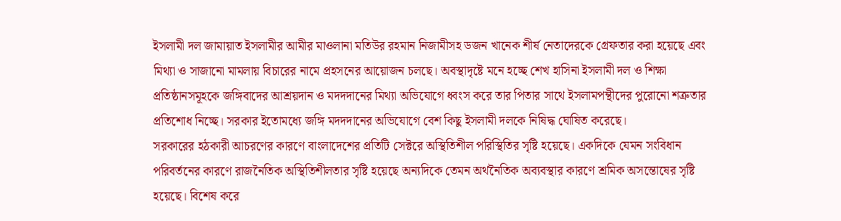ইসলামী দল জামায়াত ইসলামীর আমীর মাওলানা মতিউর রহমান নিজামীসহ ডজন খানেক শীর্ষ নেতাদেরকে গ্রেফতার করা হয়েছে এবং মিথ্যা ও সাজানো মামলায় বিচারের নামে প্রহসনের আয়োজন চলছে। অবস্থাদৃষ্টে মনে হচ্ছে শেখ হাসিনা ইসলামী দল ও শিক্ষা প্রতিষ্ঠানসমূহকে জঙ্গিবাদের আশ্রয়দান ও মদদদানের মিথ্যা অভিযোগে ধ্বংস করে তার পিতার সাথে ইসলামপন্থীদের পুরোনো শত্রুতার প্রতিশোধ নিচ্ছে। সরকার ইতোমধ্যে জঙ্গি মদদদানের অভিযোগে বেশ কিছু ইসলামী দলকে নিষিদ্ধ ঘোষিত করেছে।
সরকারের হঠকারী আচরণের কারণে বাংলাদেশের প্রতিটি সেক্টরে অস্থিতিশীল পরিস্থিতির সৃষ্টি হয়েছে। একদিকে যেমন সংবিধান পরিবর্তনের কারণে রাজনৈতিক অস্থিতিশীলতার সৃষ্টি হয়েছে অন্যদিকে তেমন অর্থনৈতিক অব্যবস্থার কারণে শ্রমিক অসন্তোষের সৃষ্টি হয়েছে। বিশেষ করে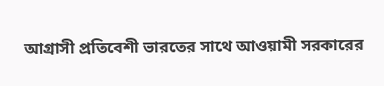আগ্রাসী প্রতিবেশী ভারতের সাথে আওয়ামী সরকারের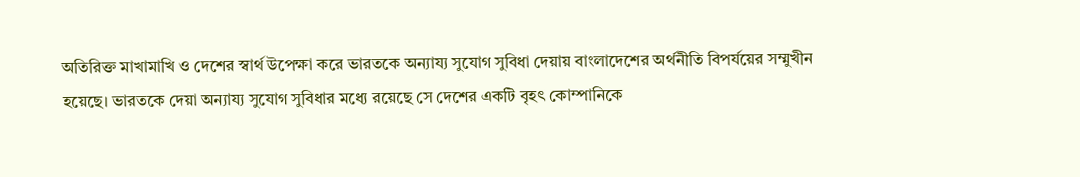অতিরিক্ত মাখামাখি ও দেশের স্বার্থ উপেক্ষা করে ভারতকে অন্যায্য সুযোগ সুবিধা দেয়ায় বাংলাদেশের অর্থনীতি বিপর্যয়ের সম্মুখীন হয়েছে। ভারতকে দেয়া অন্যায্য সুযোগ সুবিধার মধ্যে রয়েছে সে দেশের একটি বৃহৎ কোম্পানিকে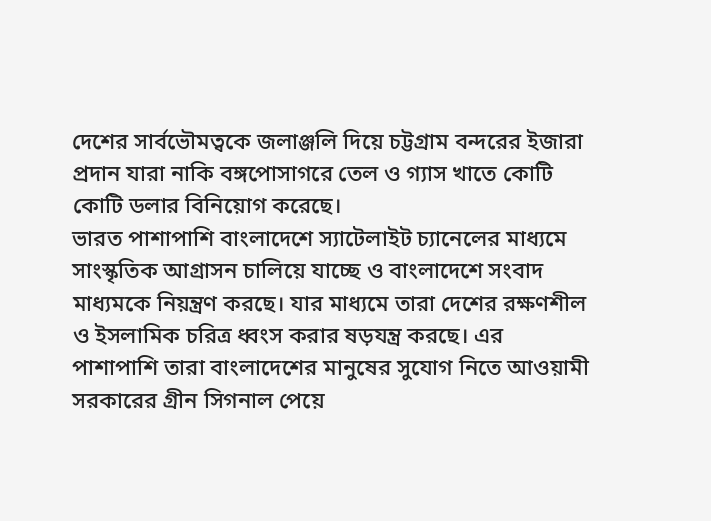দেশের সার্বভৌমত্বকে জলাঞ্জলি দিয়ে চট্টগ্রাম বন্দরের ইজারা প্রদান যারা নাকি বঙ্গপোসাগরে তেল ও গ্যাস খাতে কোটি কোটি ডলার বিনিয়োগ করেছে।
ভারত পাশাপাশি বাংলাদেশে স্যাটেলাইট চ্যানেলের মাধ্যমে সাংস্কৃতিক আগ্রাসন চালিয়ে যাচ্ছে ও বাংলাদেশে সংবাদ মাধ্যমকে নিয়ন্ত্রণ করছে। যার মাধ্যমে তারা দেশের রক্ষণশীল ও ইসলামিক চরিত্র ধ্বংস করার ষড়যন্ত্র করছে। এর পাশাপাশি তারা বাংলাদেশের মানুষের সুযোগ নিতে আওয়ামী সরকারের গ্রীন সিগনাল পেয়ে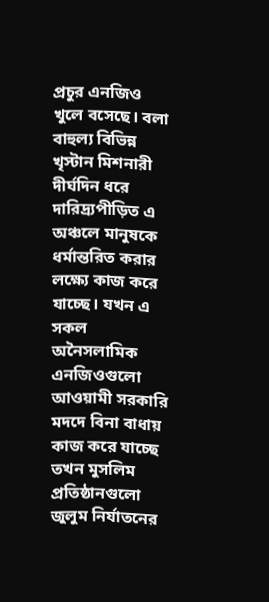প্রচুর এনজিও খুলে বসেছে। বলা বাহুল্য বিভিন্ন খৃস্টান মিশনারী দীর্ঘদিন ধরে দারিদ্র্যপীড়িত এ অঞ্চলে মানুষকে ধর্মান্তরিত করার লক্ষ্যে কাজ করে যাচ্ছে। যখন এ সকল অনৈসলামিক এনজিওগুলো আওয়ামী সরকারি মদদে বিনা বাধায় কাজ করে যাচ্ছে তখন মুসলিম প্রতিষ্ঠানগুলো জুলুম নির্যাতনের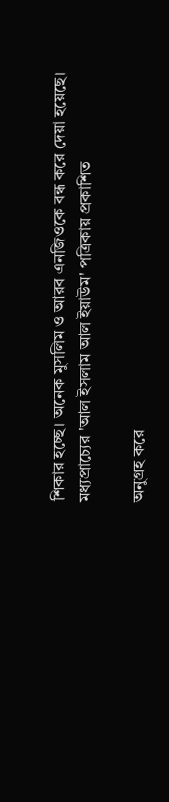শিকার হচ্ছে। অনেক মুসলিম ও আরব এনজিওকে বন্ধ করে দেয়া হয়েছে।
মধ্যপ্রাচ্যের 'আল ইসলাম আল ইয়াউম' পত্রিকায় প্রকাশিত

অনুগ্রহ করে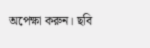অপেক্ষা করুন। ছবি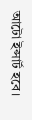আটো ইন্সার্ট হবে।